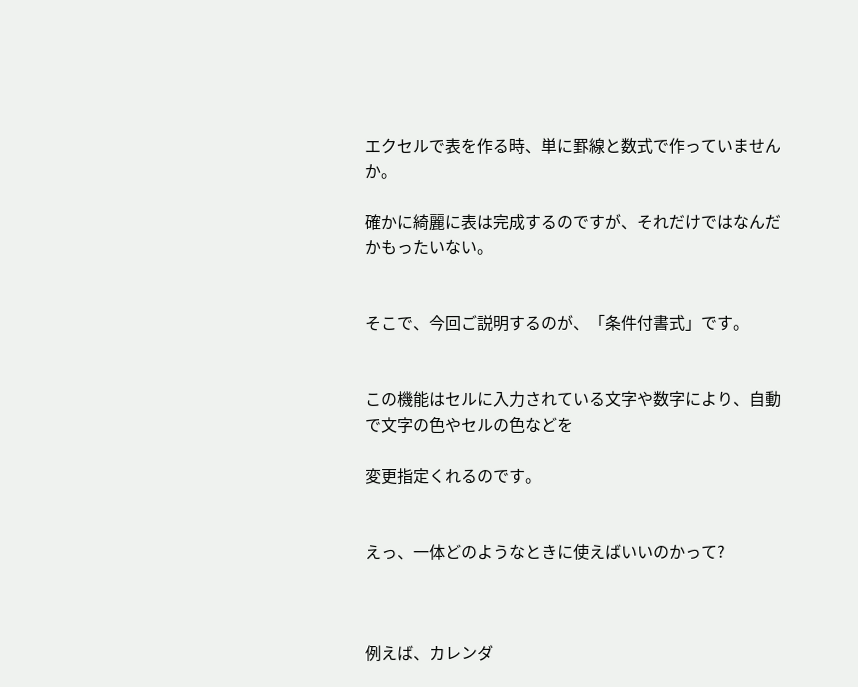エクセルで表を作る時、単に罫線と数式で作っていませんか。

確かに綺麗に表は完成するのですが、それだけではなんだかもったいない。


そこで、今回ご説明するのが、「条件付書式」です。


この機能はセルに入力されている文字や数字により、自動で文字の色やセルの色などを

変更指定くれるのです。


えっ、一体どのようなときに使えばいいのかって?



例えば、カレンダ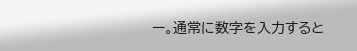ー。通常に数字を入力すると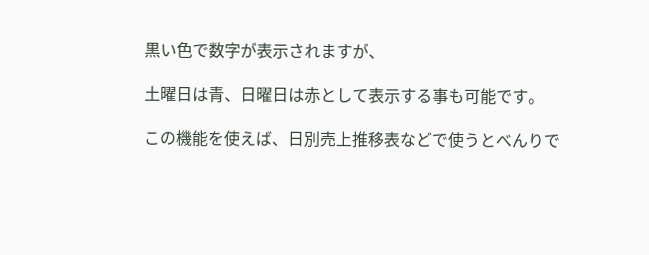黒い色で数字が表示されますが、

土曜日は青、日曜日は赤として表示する事も可能です。

この機能を使えば、日別売上推移表などで使うとべんりで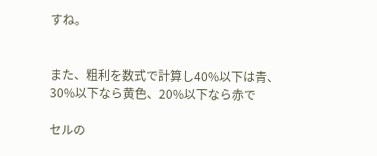すね。


また、粗利を数式で計算し40%以下は青、30%以下なら黄色、20%以下なら赤で

セルの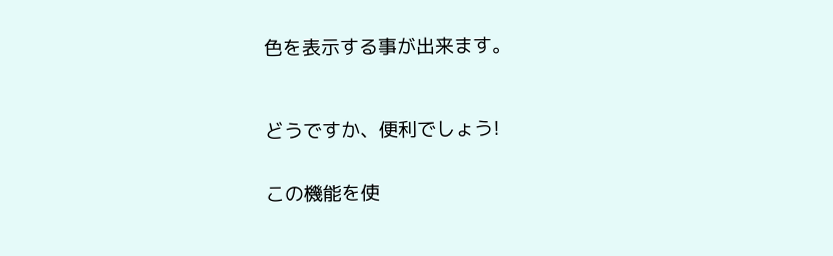色を表示する事が出来ます。



どうですか、便利でしょう!


この機能を使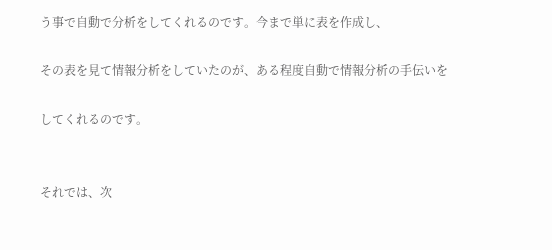う事で自動で分析をしてくれるのです。今まで単に表を作成し、

その表を見て情報分析をしていたのが、ある程度自動で情報分析の手伝いを

してくれるのです。


それでは、次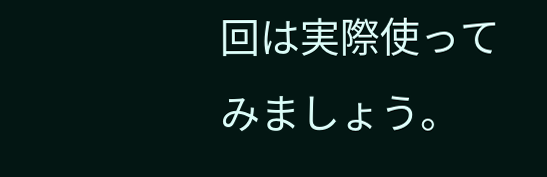回は実際使ってみましょう。